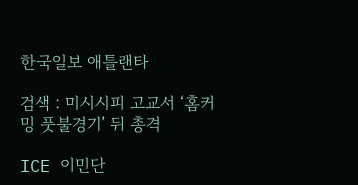한국일보 애틀랜타

검색 : 미시시피 고교서 ‘홈커밍 풋불경기’ 뒤 총격

ICE 이민단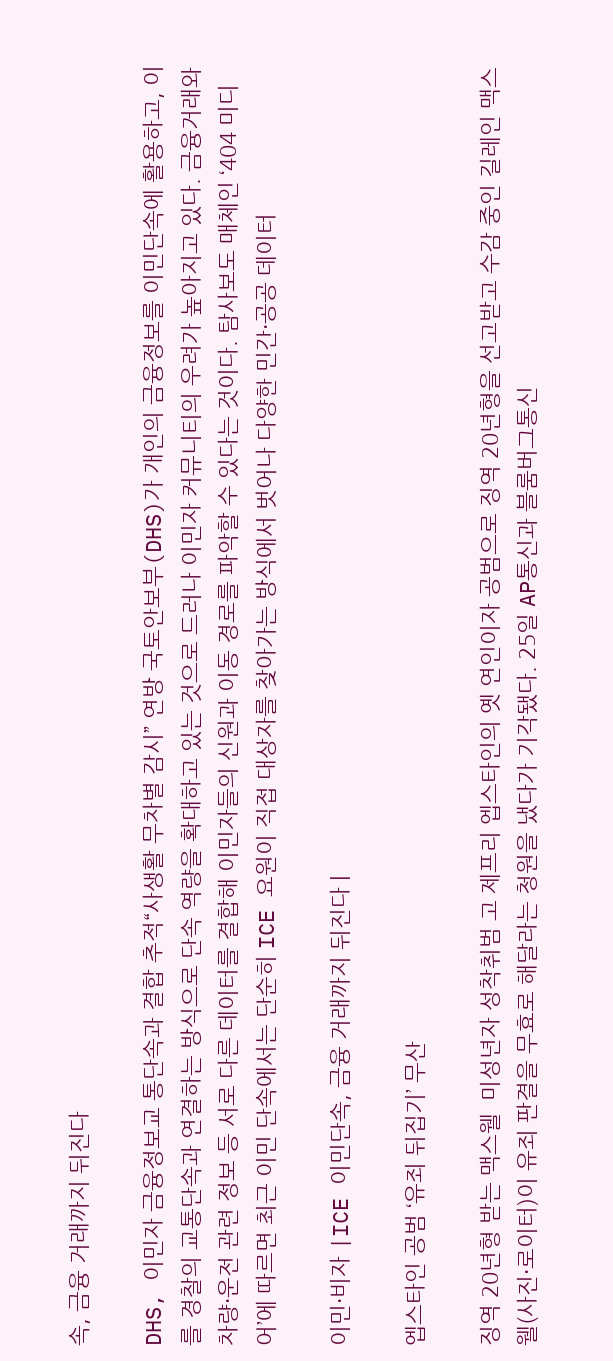속, 금융 거래까지 뒤진다

DHS, 이민자 금융정보교 통단속과 결합 추적“사생활 무차별 감시” 연방 국토안보부(DHS)가 개인의 금융정보를 이민단속에 활용하고, 이를 경찰의 교통단속과 연결하는 방식으로 단속 역량을 확대하고 있는 것으로 드러나 이민자 커뮤니티의 우려가 높아지고 있다. 금융거래와 차량·운전 관련 정보 등 서로 다른 데이터를 결합해 이민자들의 신원과 이동 경로를 파악할 수 있다는 것이다. 탐사보도 매체인 ‘404 미디어’에 따르면 최근 이민 단속에서는 단순히 ICE 요원이 직접 대상자를 찾아가는 방식에서 벗어나 다양한 민간·공공 데이터

이민·비자 |ICE 이민단속, 금융 거래까지 뒤진다 |

엡스타인 공범 ‘유죄 뒤집기’ 무산

징역 20년형 받는 맥스웰  미성년자 성착취범 고 제프리 엡스타인의 옛 연인이자 공범으로 징역 20년형을 선고받고 수감 중인 길레인 맥스웰(사진·로이터)이 유죄 판결을 무효로 해달라는 청원을 냈다가 기각됐다. 25일 AP통신과 블룸버그통신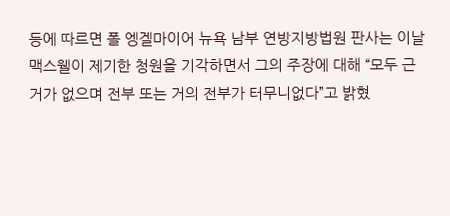등에 따르면 폴 엥겔마이어 뉴욕 남부 연방지방법원 판사는 이날 맥스웰이 제기한 청원을 기각하면서 그의 주장에 대해 “모두 근거가 없으며 전부 또는 거의 전부가 터무니없다”고 밝혔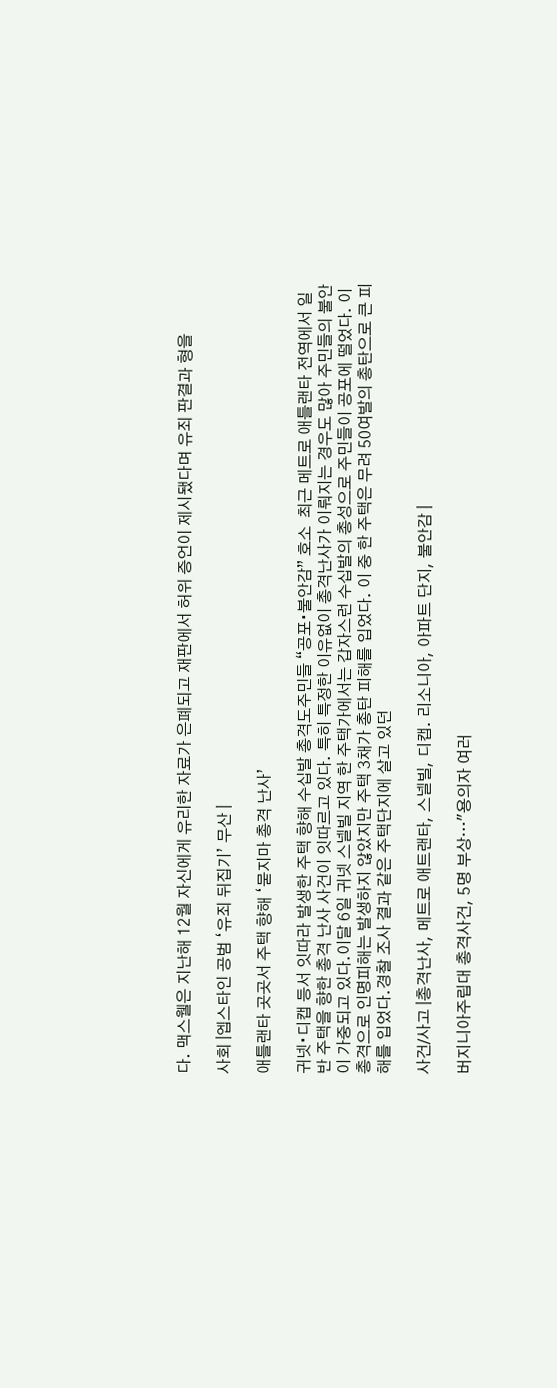다. 맥스웰은 지난해 12월 자신에게 유리한 자료가 은폐되고 재판에서 허위 증언이 제시됐다며 유죄 판결과 형을

사회 |엡스타인 공범 ‘유죄 뒤집기’ 무산 |

애틀랜타 곳곳서 주택 향해 ‘묻지마 총격 난사’

귀넷∙디캡 등서 잇따라 발생한 주택 향해 수십발 총격도주민들 “공포∙불안감” 호소  최근 메트로 애틀랜타 전역에서 일반 주택을 향한 총격 난사 사건이 잇따르고 있다. 특히 특정한 이유없이 총격난사가 이뤄지는 경우도 많아 주민들의 불안이 가중되고 있다.이달 6일 귀넷 스넬빌 지역 한 주택가에서는 갑자스런 수십발의 총성으로 주민들이 공포에 떨었다. 이 총격으로 인명피해는 발생하지 않았지만 주택 3채가 총탄 피해를 입었다. 이 중 한 주택은 무려 50여발의 총탄으로 큰 피해를 입었다.경찰 조사 결과 같은 주택단지에 살고 있던

사건/사고 |총격난사, 메트로 애트랜타, 스넬빌, 디캡. 리소니아, 아파트 단지, 불안감 |

버지니아주립대 총격사건, 5명 부상…"용의자 여러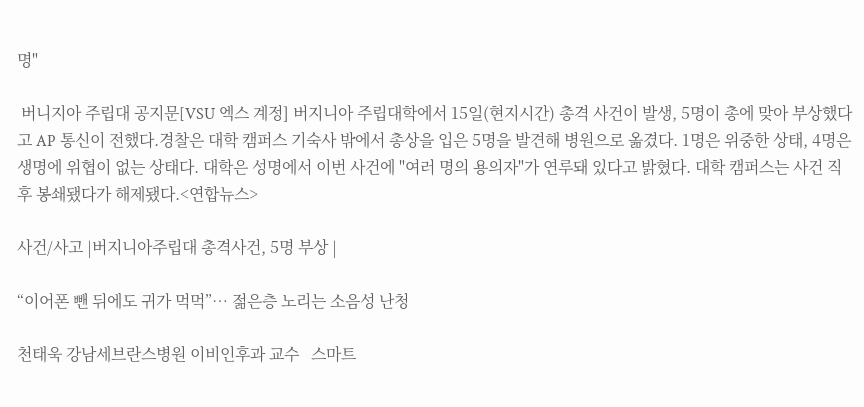명"

 버니지아 주립대 공지문[VSU 엑스 계정] 버지니아 주립대학에서 15일(현지시간) 총격 사건이 발생, 5명이 총에 맞아 부상했다고 AP 통신이 전했다.경찰은 대학 캠퍼스 기숙사 밖에서 총상을 입은 5명을 발견해 병원으로 옮겼다. 1명은 위중한 상태, 4명은 생명에 위협이 없는 상태다. 대학은 성명에서 이번 사건에 "여러 명의 용의자"가 연루돼 있다고 밝혔다. 대학 캠퍼스는 사건 직후 봉쇄됐다가 해제됐다.<연합뉴스>

사건/사고 |버지니아주립대 총격사건, 5명 부상 |

“이어폰 뺀 뒤에도 귀가 먹먹”… 젊은층 노리는 소음성 난청

천태욱 강남세브란스병원 이비인후과 교수   스마트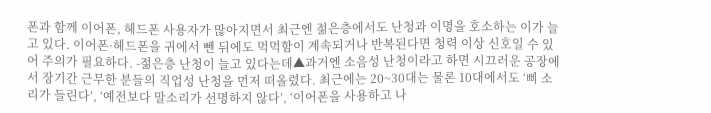폰과 함께 이어폰, 헤드폰 사용자가 많아지면서 최근엔 젊은층에서도 난청과 이명을 호소하는 이가 늘고 있다. 이어폰·헤드폰을 귀에서 뺀 뒤에도 먹먹함이 계속되거나 반복된다면 청력 이상 신호일 수 있어 주의가 필요하다. -젊은층 난청이 늘고 있다는데▲과거엔 소음성 난청이라고 하면 시끄러운 공장에서 장기간 근무한 분들의 직업성 난청을 먼저 떠올렸다. 최근에는 20~30대는 물론 10대에서도 ‘삐 소리가 들린다’, ‘예전보다 말소리가 선명하지 않다’, ‘이어폰을 사용하고 나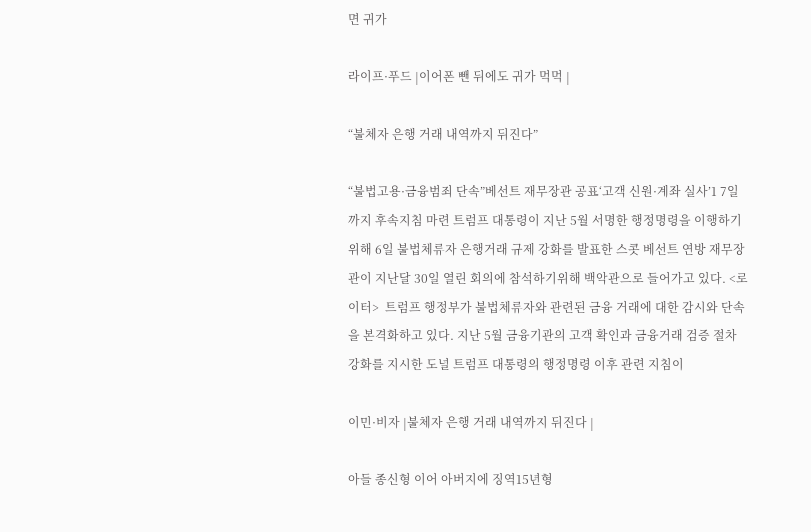면 귀가

라이프·푸드 |이어폰 뺀 뒤에도 귀가 먹먹 |

“불체자 은행 거래 내역까지 뒤진다”

“불법고용·금융범죄 단속”베선트 재무장관 공표‘고객 신원·계좌 실사’1 7일까지 후속지침 마련 트럼프 대통령이 지난 5월 서명한 행정명령을 이행하기 위해 6일 불법체류자 은행거래 규제 강화를 발표한 스콧 베선트 연방 재무장관이 지난달 30일 열린 회의에 참석하기위해 백악관으로 들어가고 있다. <로이터>  트럼프 행정부가 불법체류자와 관련된 금융 거래에 대한 감시와 단속을 본격화하고 있다. 지난 5월 금융기관의 고객 확인과 금융거래 검증 절차 강화를 지시한 도널 트럼프 대통령의 행정명령 이후 관련 지침이

이민·비자 |불체자 은행 거래 내역까지 뒤진다 |

아들 종신형 이어 아버지에 징역15년형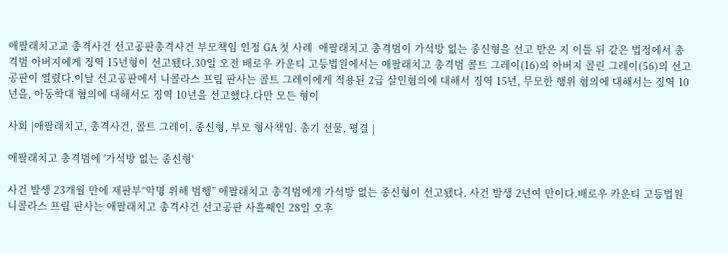애팔래치고교 총격사건 선고공판총격사건 부모책임 인정 GA 첫 사례  애팔래치고 총격범이 가석방 없는 종신형을 선고 받은 지 이틀 뒤 같은 법정에서 총격범 아버지에게 징역 15년형이 선고됐다.30일 오전 배로우 카운티 고등법원에서는 애팔래치고 총격범 콜트 그레이(16)의 아버지 콜린 그레이(56)의 선고공판이 열렸다.이날 선고공판에서 니콜라스 프림 판사는 콜트 그레이에게 적용된 2급 살인혐의에 대해서 징역 15년, 무모한 행위 혐의에 대해서는 징역 10년을, 아동학대 혐의에 대해서도 징역 10년을 선고했다.다만 모든 형이

사회 |애팔래치고, 총격사건, 콜트 그레이. 종신형, 부모 형사책임. 총기 선물, 평결 |

애팔래치고 총격범에 '가석방 없는 종신형'

사건 발생 23개월 만에 재판부“악명 위해 범행” 애팔래치고 총격범에게 가석방 없는 종신형이 선고됐다. 사건 발생 2년여 만이다.배로우 카운티 고등법원 니콜라스 프림 판사는 애팔래치고 총격사건 선고공판 사흘째인 28일 오후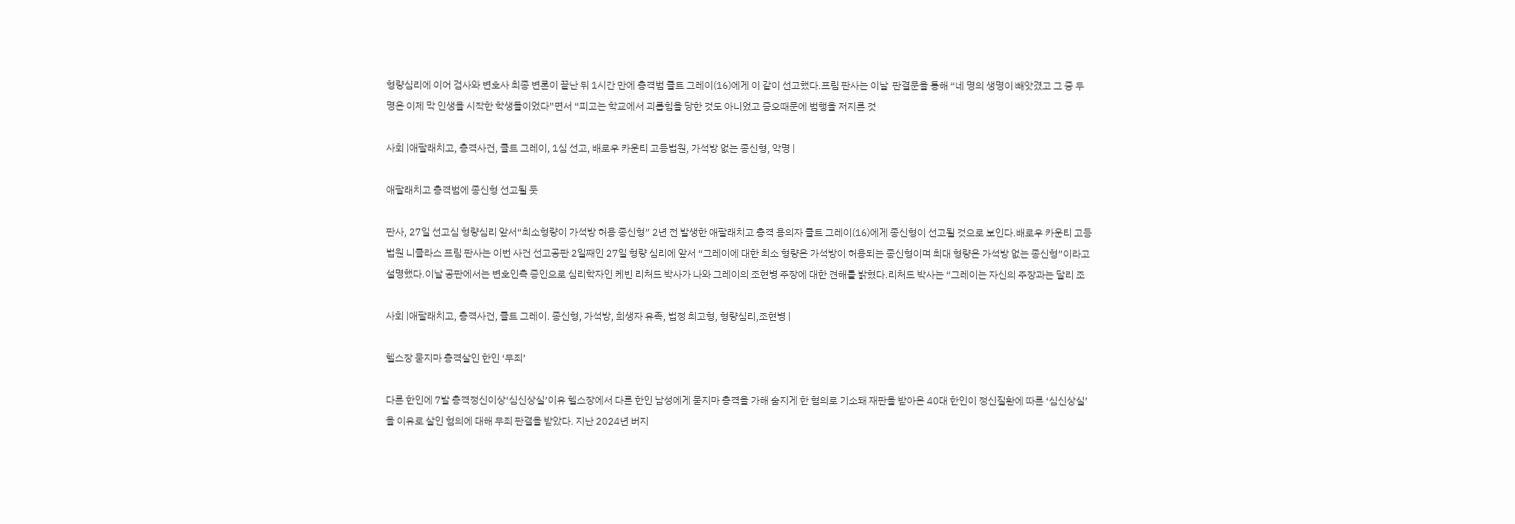형량심리에 이어 검사와 변호사 최종 변론이 끝난 뒤 1시간 만에 총격범 콜트 그레이(16)에게 이 같이 선고했다.프림 판사는 이날  판결문을 통해 “네 명의 생명이 빼앗겼고 그 중 두 명은 이제 막 인생을 시작한 학생들이었다”면서 “피고는 학교에서 괴롭힘을 당한 것도 아니었고 증오때문에 범행을 저지른 것

사회 |애팔래치고, 총격사건, 콜트 그레이, 1심 선고, 배로우 카운티 고등법원, 가석방 없는 종신형, 악명 |

애팔래치고 총격범에 종신형 선고될 듯

판사, 27일 선고심 형량심리 앞서“최소형량이 가석방 허용 종신형” 2년 전 발생한 애팔래치고 총격 용의자 콜트 그레이(16)에게 종신형이 선고될 것으로 보인다.배로우 카운티 고등법원 니콜라스 프림 판사는 이번 사건 선고공판 2일째인 27일 형량 심리에 앞서 “그레이에 대한 최소 형량은 가석방이 허용되는 종신형이며 최대 형량은 가석방 없는 종신형”이라고 설명했다.이날 공판에서는 변호인측 증인으로 심리학자인 케빈 리처드 박사가 나와 그레이의 조현병 주장에 대한 견해를 밝혔다.리처드 박사는 “그레이는 자신의 주장과는 달리 조

사회 |애팔래치고, 총격사건, 콜트 그레이. 종신형, 가석방, 희생자 유족, 법정 최고형, 형량심리,조현병 |

헬스장 묻지마 총격살인 한인 ‘무죄’

다른 한인에 7발 총격정신이상‘심신상실’이유 헬스장에서 다른 한인 남성에게 묻지마 총격을 가해 숨지게 한 혐의로 기소돼 재판을 받아온 40대 한인이 정신질환에 따른 ‘심신상실’을 이유로 살인 혐의에 대해 무죄 판결을 받았다. 지난 2024년 버지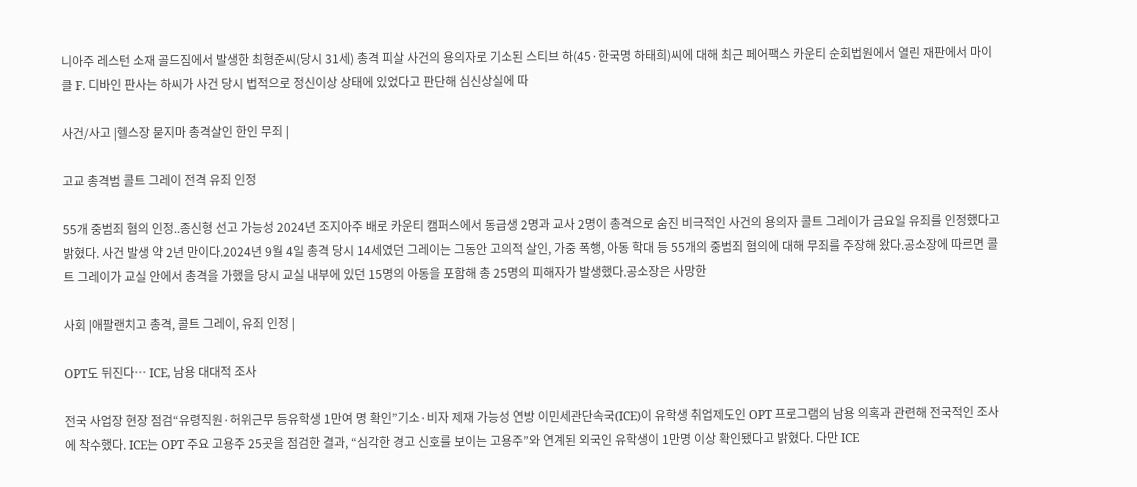니아주 레스턴 소재 골드짐에서 발생한 최형준씨(당시 31세) 총격 피살 사건의 용의자로 기소된 스티브 하(45·한국명 하태희)씨에 대해 최근 페어팩스 카운티 순회법원에서 열린 재판에서 마이클 F. 디바인 판사는 하씨가 사건 당시 법적으로 정신이상 상태에 있었다고 판단해 심신상실에 따

사건/사고 |헬스장 묻지마 총격살인 한인 무죄 |

고교 총격범 콜트 그레이 전격 유죄 인정

55개 중범죄 혐의 인정..종신형 선고 가능성 2024년 조지아주 배로 카운티 캠퍼스에서 동급생 2명과 교사 2명이 총격으로 숨진 비극적인 사건의 용의자 콜트 그레이가 금요일 유죄를 인정했다고 밝혔다. 사건 발생 약 2년 만이다.2024년 9월 4일 총격 당시 14세였던 그레이는 그동안 고의적 살인, 가중 폭행, 아동 학대 등 55개의 중범죄 혐의에 대해 무죄를 주장해 왔다.공소장에 따르면 콜트 그레이가 교실 안에서 총격을 가했을 당시 교실 내부에 있던 15명의 아동을 포함해 총 25명의 피해자가 발생했다.공소장은 사망한

사회 |애팔랜치고 총격, 콜트 그레이, 유죄 인정 |

OPT도 뒤진다… ICE, 남용 대대적 조사

전국 사업장 현장 점검“유령직원·허위근무 등유학생 1만여 명 확인”기소·비자 제재 가능성 연방 이민세관단속국(ICE)이 유학생 취업제도인 OPT 프로그램의 남용 의혹과 관련해 전국적인 조사에 착수했다. ICE는 OPT 주요 고용주 25곳을 점검한 결과, “심각한 경고 신호를 보이는 고용주”와 연계된 외국인 유학생이 1만명 이상 확인됐다고 밝혔다. 다만 ICE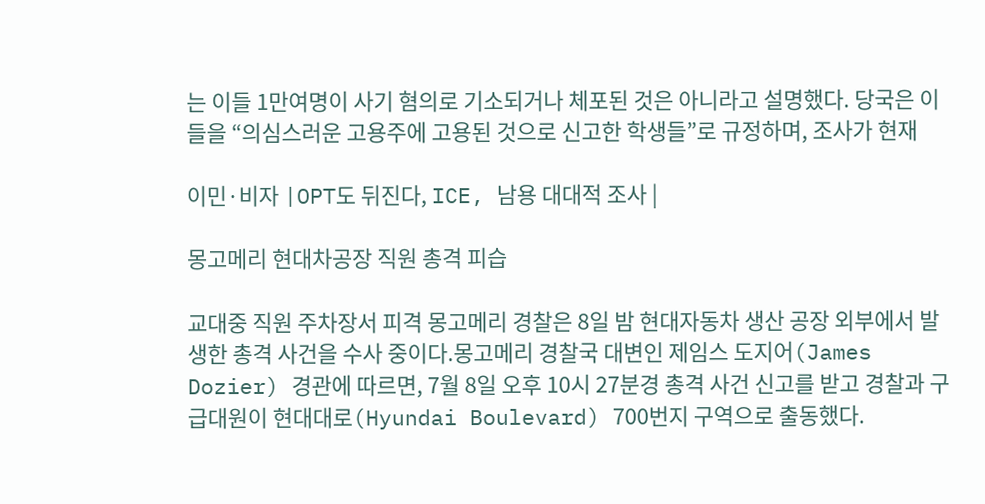는 이들 1만여명이 사기 혐의로 기소되거나 체포된 것은 아니라고 설명했다. 당국은 이들을 “의심스러운 고용주에 고용된 것으로 신고한 학생들”로 규정하며, 조사가 현재

이민·비자 |OPT도 뒤진다, ICE, 남용 대대적 조사 |

몽고메리 현대차공장 직원 총격 피습

교대중 직원 주차장서 피격 몽고메리 경찰은 8일 밤 현대자동차 생산 공장 외부에서 발생한 총격 사건을 수사 중이다.몽고메리 경찰국 대변인 제임스 도지어(James Dozier) 경관에 따르면, 7월 8일 오후 10시 27분경 총격 사건 신고를 받고 경찰과 구급대원이 현대대로(Hyundai Boulevard) 700번지 구역으로 출동했다.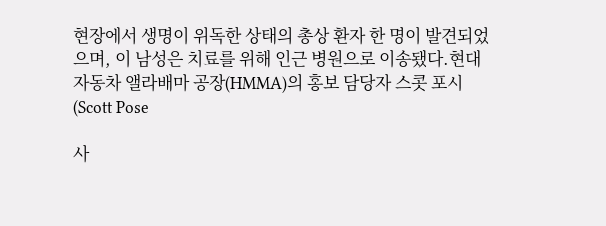현장에서 생명이 위독한 상태의 총상 환자 한 명이 발견되었으며, 이 남성은 치료를 위해 인근 병원으로 이송됐다.현대자동차 앨라배마 공장(HMMA)의 홍보 담당자 스콧 포시(Scott Pose

사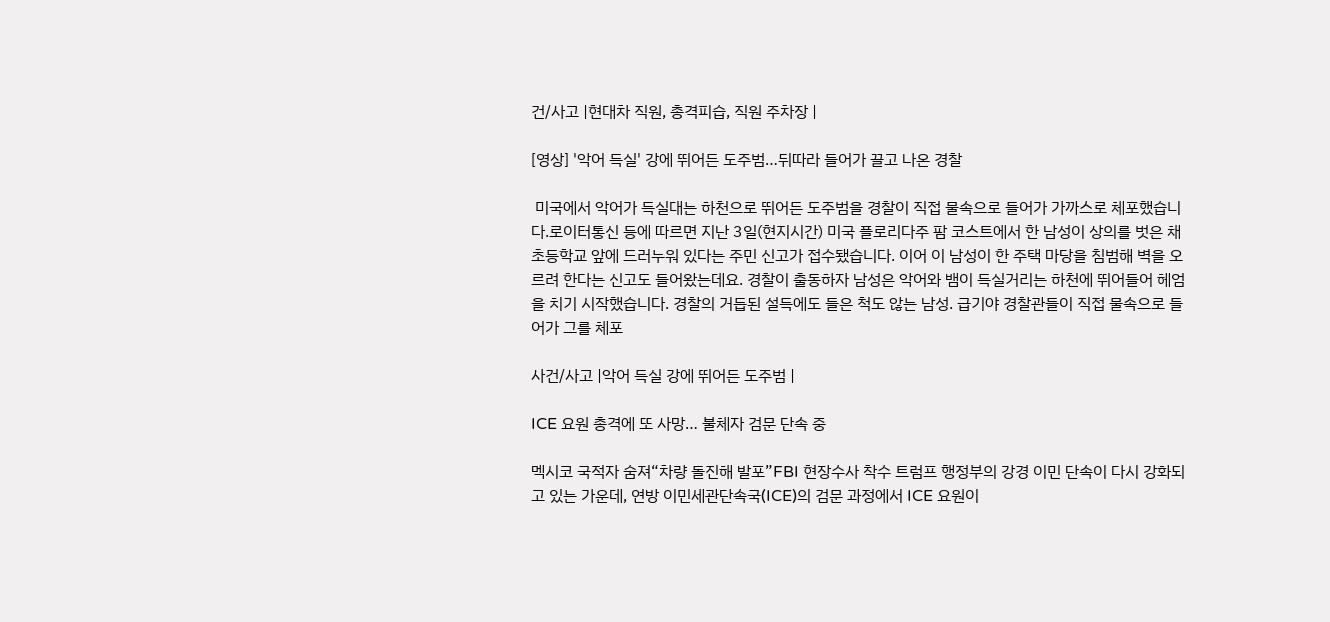건/사고 |현대차 직원, 총격피습, 직원 주차장 |

[영상] '악어 득실' 강에 뛰어든 도주범…뒤따라 들어가 끌고 나온 경찰

 미국에서 악어가 득실대는 하천으로 뛰어든 도주범을 경찰이 직접 물속으로 들어가 가까스로 체포했습니다.로이터통신 등에 따르면 지난 3일(현지시간) 미국 플로리다주 팜 코스트에서 한 남성이 상의를 벗은 채 초등학교 앞에 드러누워 있다는 주민 신고가 접수됐습니다. 이어 이 남성이 한 주택 마당을 침범해 벽을 오르려 한다는 신고도 들어왔는데요. 경찰이 출동하자 남성은 악어와 뱀이 득실거리는 하천에 뛰어들어 헤엄을 치기 시작했습니다. 경찰의 거듭된 설득에도 들은 척도 않는 남성. 급기야 경찰관들이 직접 물속으로 들어가 그를 체포

사건/사고 |악어 득실 강에 뛰어든 도주범 |

ICE 요원 총격에 또 사망… 불체자 검문 단속 중

멕시코 국적자 숨져“차량 돌진해 발포”FBI 현장수사 착수 트럼프 행정부의 강경 이민 단속이 다시 강화되고 있는 가운데, 연방 이민세관단속국(ICE)의 검문 과정에서 ICE 요원이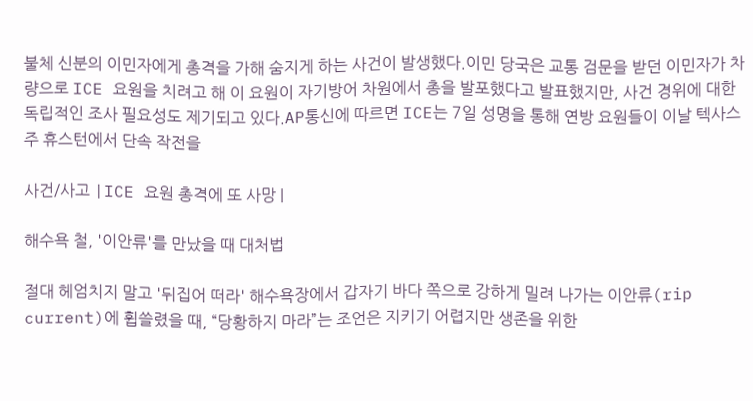불체 신분의 이민자에게 총격을 가해 숨지게 하는 사건이 발생했다.이민 당국은 교통 검문을 받던 이민자가 차량으로 ICE 요원을 치려고 해 이 요원이 자기방어 차원에서 총을 발포했다고 발표했지만, 사건 경위에 대한 독립적인 조사 필요성도 제기되고 있다.AP통신에 따르면 ICE는 7일 성명을 통해 연방 요원들이 이날 텍사스주 휴스턴에서 단속 작전을

사건/사고 |ICE 요원 총격에 또 사망 |

해수욕 철, '이안류'를 만났을 때 대처법

절대 헤엄치지 말고 '뒤집어 떠라' 해수욕장에서 갑자기 바다 쪽으로 강하게 밀려 나가는 이안류(rip current)에 휩쓸렸을 때, “당황하지 마라”는 조언은 지키기 어렵지만 생존을 위한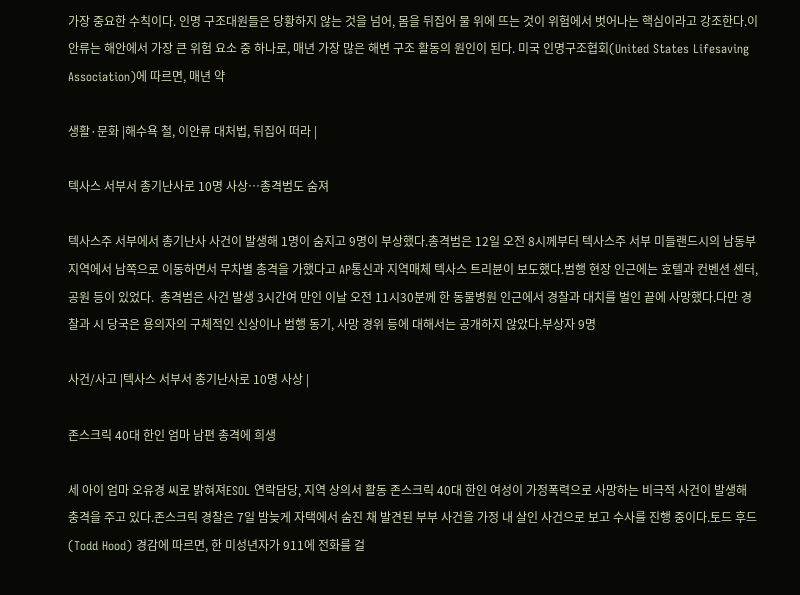가장 중요한 수칙이다. 인명 구조대원들은 당황하지 않는 것을 넘어, 몸을 뒤집어 물 위에 뜨는 것이 위험에서 벗어나는 핵심이라고 강조한다.이안류는 해안에서 가장 큰 위험 요소 중 하나로, 매년 가장 많은 해변 구조 활동의 원인이 된다. 미국 인명구조협회(United States Lifesaving Association)에 따르면, 매년 약

생활·문화 |해수욕 철, 이안류 대처법, 뒤집어 떠라 |

텍사스 서부서 총기난사로 10명 사상…총격범도 숨져

텍사스주 서부에서 총기난사 사건이 발생해 1명이 숨지고 9명이 부상했다.총격범은 12일 오전 8시께부터 텍사스주 서부 미들랜드시의 남동부 지역에서 남쪽으로 이동하면서 무차별 총격을 가했다고 AP통신과 지역매체 텍사스 트리뷴이 보도했다.범행 현장 인근에는 호텔과 컨벤션 센터, 공원 등이 있었다.  총격범은 사건 발생 3시간여 만인 이날 오전 11시30분께 한 동물병원 인근에서 경찰과 대치를 벌인 끝에 사망했다.다만 경찰과 시 당국은 용의자의 구체적인 신상이나 범행 동기, 사망 경위 등에 대해서는 공개하지 않았다.부상자 9명

사건/사고 |텍사스 서부서 총기난사로 10명 사상 |

존스크릭 40대 한인 엄마 남편 총격에 희생

세 아이 엄마 오유경 씨로 밝혀져ESOL 연락담당, 지역 상의서 활동 존스크릭 40대 한인 여성이 가정폭력으로 사망하는 비극적 사건이 발생해 충격을 주고 있다.존스크릭 경찰은 7일 밤늦게 자택에서 숨진 채 발견된 부부 사건을 가정 내 살인 사건으로 보고 수사를 진행 중이다.토드 후드(Todd Hood) 경감에 따르면, 한 미성년자가 911에 전화를 걸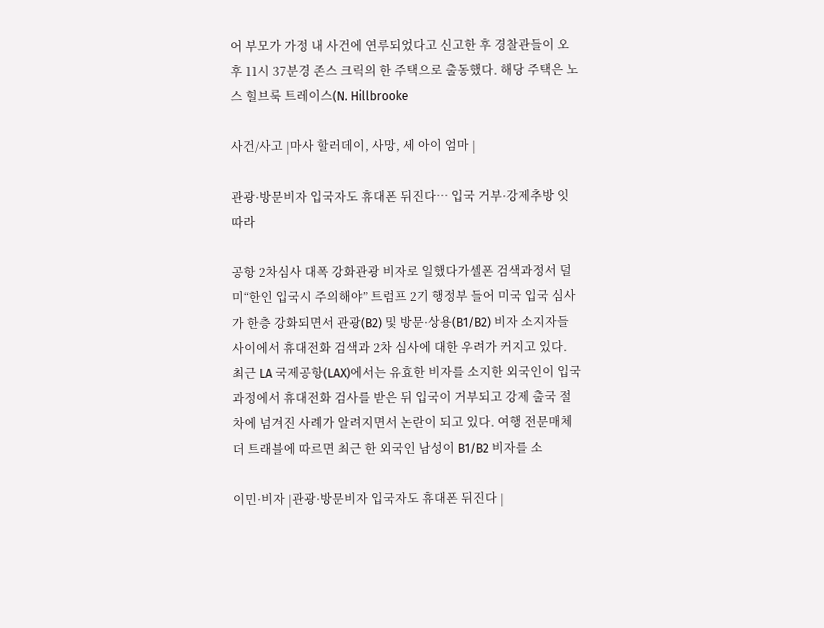어 부모가 가정 내 사건에 연루되었다고 신고한 후 경찰관들이 오후 11시 37분경 존스 크릭의 한 주택으로 출동했다. 해당 주택은 노스 힐브룩 트레이스(N. Hillbrooke

사건/사고 |마사 할러데이, 사망, 세 아이 엄마 |

관광·방문비자 입국자도 휴대폰 뒤진다… 입국 거부·강제추방 잇따라

공항 2차심사 대폭 강화관광 비자로 일했다가셀폰 검색과정서 덜미“한인 입국시 주의해야” 트럼프 2기 행정부 들어 미국 입국 심사가 한층 강화되면서 관광(B2) 및 방문·상용(B1/B2) 비자 소지자들 사이에서 휴대전화 검색과 2차 심사에 대한 우려가 커지고 있다. 최근 LA 국제공항(LAX)에서는 유효한 비자를 소지한 외국인이 입국 과정에서 휴대전화 검사를 받은 뒤 입국이 거부되고 강제 출국 절차에 넘겨진 사례가 알려지면서 논란이 되고 있다. 여행 전문매체 더 트래블에 따르면 최근 한 외국인 남성이 B1/B2 비자를 소

이민·비자 |관광·방문비자 입국자도 휴대폰 뒤진다 |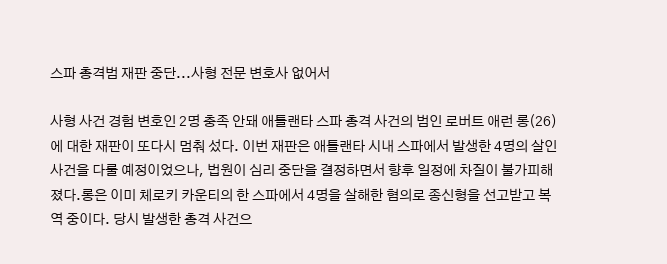스파 총격범 재판 중단...사형 전문 변호사 없어서

사형 사건 경험 변호인 2명 충족 안돼 애틀랜타 스파 총격 사건의 범인 로버트 애런 롱(26)에 대한 재판이 또다시 멈춰 섰다. 이번 재판은 애틀랜타 시내 스파에서 발생한 4명의 살인 사건을 다룰 예정이었으나, 법원이 심리 중단을 결정하면서 향후 일정에 차질이 불가피해졌다.롱은 이미 체로키 카운티의 한 스파에서 4명을 살해한 혐의로 종신형을 선고받고 복역 중이다. 당시 발생한 총격 사건으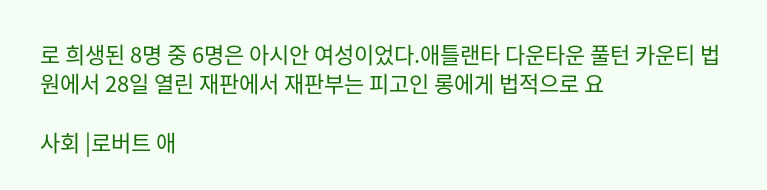로 희생된 8명 중 6명은 아시안 여성이었다.애틀랜타 다운타운 풀턴 카운티 법원에서 28일 열린 재판에서 재판부는 피고인 롱에게 법적으로 요

사회 |로버트 애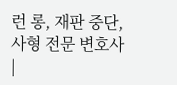런 롱, 재판 중단, 사형 전문 변호사 |